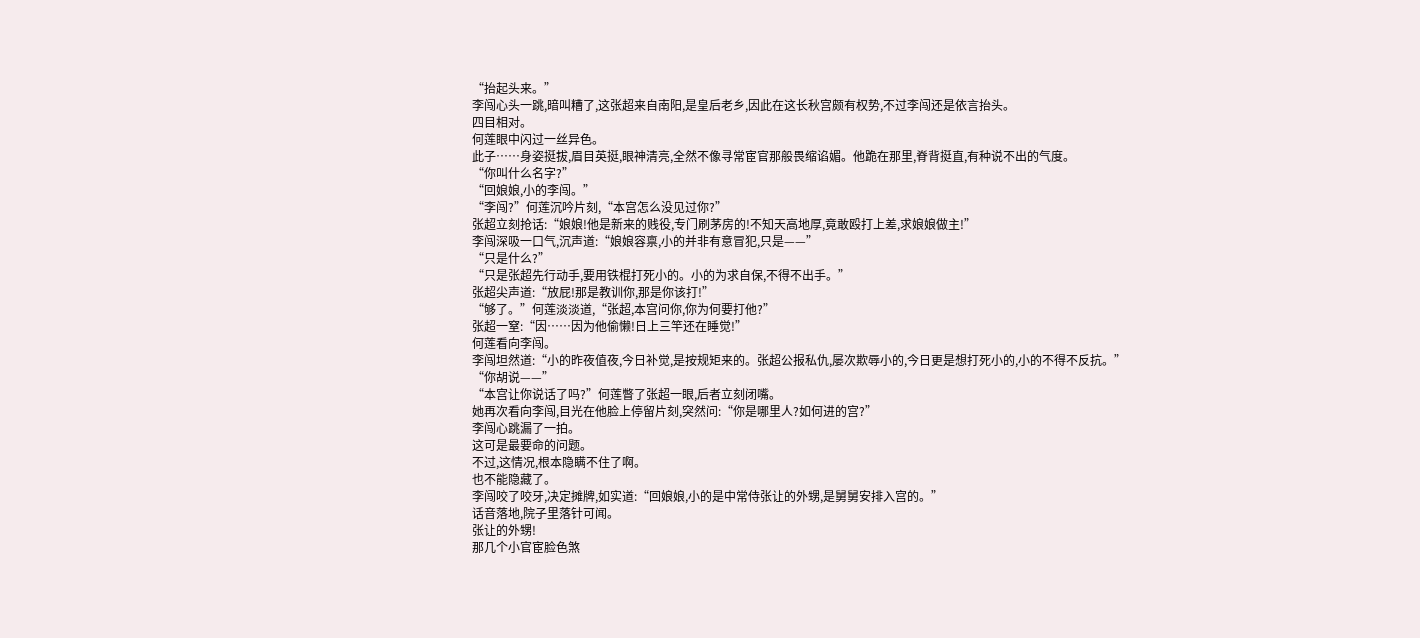“抬起头来。”
李闯心头一跳,暗叫糟了,这张超来自南阳,是皇后老乡,因此在这长秋宫颇有权势,不过李闯还是依言抬头。
四目相对。
何莲眼中闪过一丝异色。
此子……身姿挺拔,眉目英挺,眼神清亮,全然不像寻常宦官那般畏缩谄媚。他跪在那里,脊背挺直,有种说不出的气度。
“你叫什么名字?”
“回娘娘,小的李闯。”
“李闯?”何莲沉吟片刻,“本宫怎么没见过你?”
张超立刻抢话:“娘娘!他是新来的贱役,专门刷茅房的!不知天高地厚,竟敢殴打上差,求娘娘做主!”
李闯深吸一口气,沉声道:“娘娘容禀,小的并非有意冒犯,只是——”
“只是什么?”
“只是张超先行动手,要用铁棍打死小的。小的为求自保,不得不出手。”
张超尖声道:“放屁!那是教训你,那是你该打!”
“够了。”何莲淡淡道,“张超,本宫问你,你为何要打他?”
张超一窒:“因……因为他偷懒!日上三竿还在睡觉!”
何莲看向李闯。
李闯坦然道:“小的昨夜值夜,今日补觉,是按规矩来的。张超公报私仇,屡次欺辱小的,今日更是想打死小的,小的不得不反抗。”
“你胡说——”
“本宫让你说话了吗?”何莲瞥了张超一眼,后者立刻闭嘴。
她再次看向李闯,目光在他脸上停留片刻,突然问:“你是哪里人?如何进的宫?”
李闯心跳漏了一拍。
这可是最要命的问题。
不过,这情况,根本隐瞒不住了啊。
也不能隐藏了。
李闯咬了咬牙,决定摊牌,如实道:“回娘娘,小的是中常侍张让的外甥,是舅舅安排入宫的。”
话音落地,院子里落针可闻。
张让的外甥!
那几个小官宦脸色煞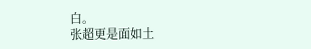白。
张超更是面如土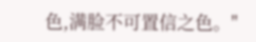色,满脸不可置信之色。"